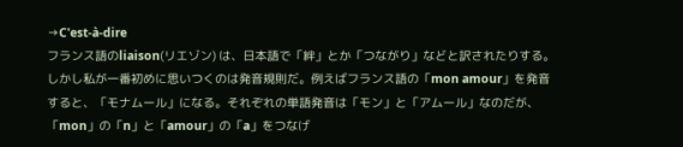→C'est-à-dire
フランス語のliaison(リエゾン) は、日本語で「絆」とか「つながり」などと訳されたりする。
しかし私が一番初めに思いつくのは発音規則だ。例えばフランス語の「mon amour」を発音すると、「モナムール」になる。それぞれの単語発音は「モン」と「アムール」なのだが、「mon」の「n」と「amour」の「a」をつなげ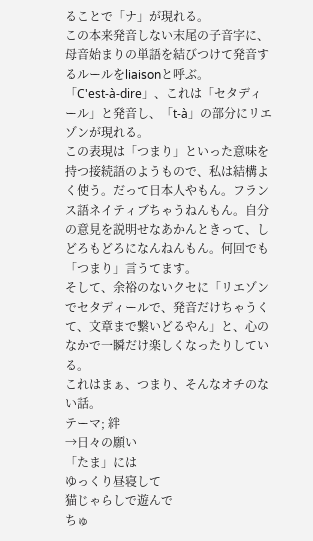ることで「ナ」が現れる。
この本来発音しない末尾の子音字に、母音始まりの単語を結びつけて発音するルールをliaisonと呼ぶ。
「C'est-à-dire」、これは「セタディール」と発音し、「t-à」の部分にリエゾンが現れる。
この表現は「つまり」といった意味を持つ接続語のようもので、私は結構よく使う。だって日本人やもん。フランス語ネイティブちゃうねんもん。自分の意見を説明せなあかんときって、しどろもどろになんねんもん。何回でも「つまり」言うてます。
そして、余裕のないクセに「リエゾンでセタディールで、発音だけちゃうくて、文章まで繋いどるやん」と、心のなかで一瞬だけ楽しくなったりしている。
これはまぁ、つまり、そんなオチのない話。
テーマ; 絆
→日々の願い
「たま」には
ゆっくり昼寝して
猫じゃらしで遊んで
ちゅ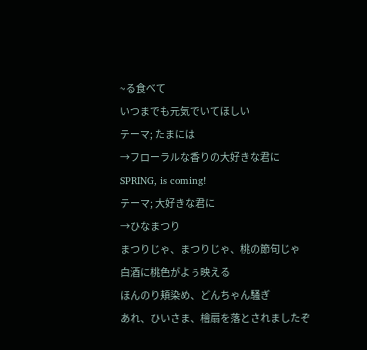~る食べて
いつまでも元気でいてほしい
テーマ; たまには
→フローラルな香りの大好きな君に
SPRING, is coming!
テーマ; 大好きな君に
→ひなまつり
まつりじゃ、まつりじゃ、桃の節句じゃ
白酒に桃色がよぅ映える
ほんのり頬染め、どんちゃん騒ぎ
あれ、ひいさま、檜扇を落とされましたぞ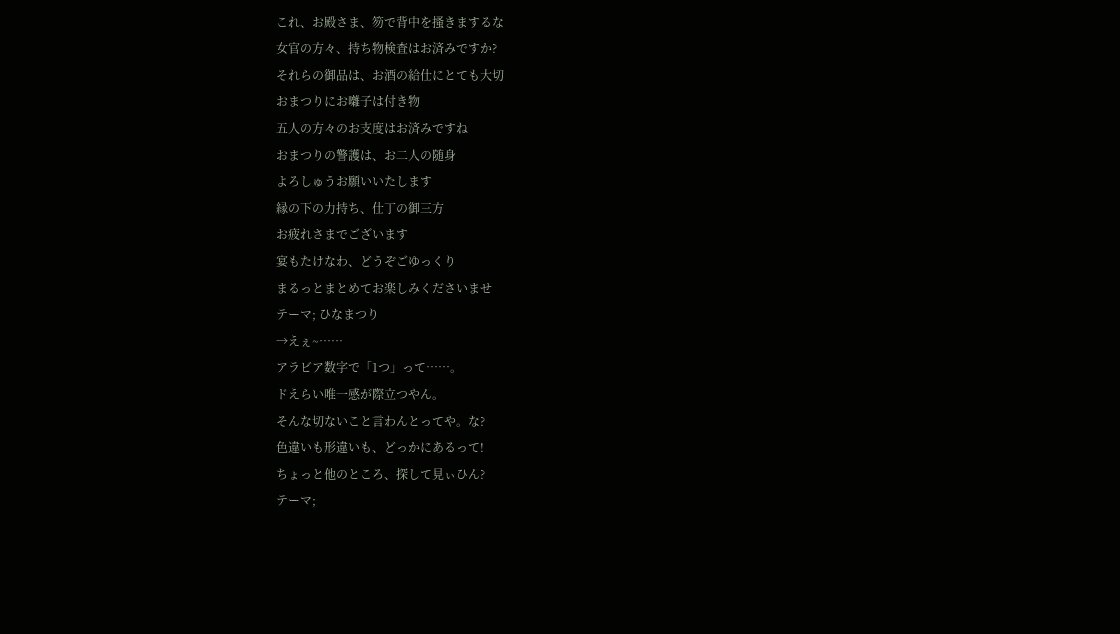これ、お殿さま、笏で背中を搔きまするな
女官の方々、持ち物検査はお済みですか?
それらの御品は、お酒の給仕にとても大切
おまつりにお囃子は付き物
五人の方々のお支度はお済みですね
おまつりの警護は、お二人の随身
よろしゅうお願いいたします
縁の下の力持ち、仕丁の御三方
お疲れさまでございます
宴もたけなわ、どうぞごゆっくり
まるっとまとめてお楽しみくださいませ
テーマ; ひなまつり
→えぇ~……
アラビア数字で「1つ」って……。
ドえらい唯一感が際立つやん。
そんな切ないこと言わんとってや。な?
色違いも形違いも、どっかにあるって!
ちょっと他のところ、探して見ぃひん?
テーマ;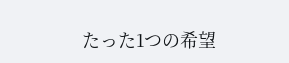たった1つの希望